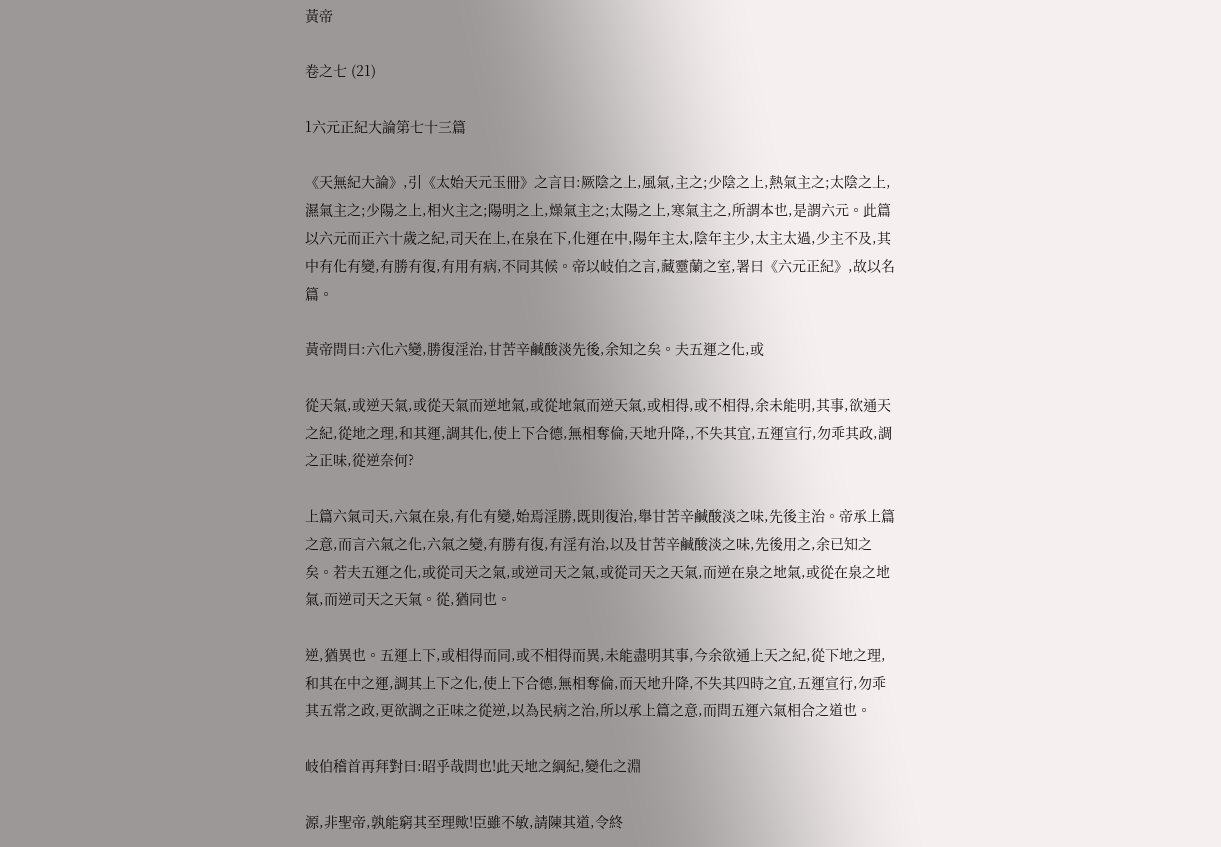黃帝

卷之七 (21)

1六元正紀大論第七十三篇

《天無紀大論》,引《太始天元玉冊》之言曰:厥陰之上,風氣,主之;少陰之上,熱氣主之;太陰之上,濕氣主之;少陽之上,相火主之;陽明之上,燥氣主之;太陽之上,寒氣主之,所謂本也,是謂六元。此篇以六元而正六十歲之紀,司天在上,在泉在下,化運在中,陽年主太,陰年主少,太主太過,少主不及,其中有化有變,有勝有復,有用有病,不同其候。帝以岐伯之言,藏靈蘭之室,署曰《六元正紀》,故以名篇。

黃帝問曰:六化六變,勝復淫治,甘苦辛鹹酸淡先後,余知之矣。夫五運之化,或

從天氣,或逆天氣,或從天氣而逆地氣,或從地氣而逆天氣,或相得,或不相得,余未能明,其事,欲通天之紀,從地之理,和其運,調其化,使上下合德,無相奪倫,天地升降,,不失其宜,五運宣行,勿乖其政,調之正味,從逆奈何?

上篇六氣司天,六氣在泉,有化有變,始焉淫勝,既則復治,舉甘苦辛鹹酸淡之味,先後主治。帝承上篇之意,而言六氣之化,六氣之變,有勝有復,有淫有治,以及甘苦辛鹹酸淡之味,先後用之,余已知之矣。若夫五運之化,或從司天之氣,或逆司天之氣,或從司天之天氣,而逆在泉之地氣,或從在泉之地氣,而逆司天之天氣。從,猶同也。

逆,猶異也。五運上下,或相得而同,或不相得而異,未能盡明其事,今余欲通上天之紀,從下地之理,和其在中之運,調其上下之化,使上下合德,無相奪倫,而天地升降,不失其四時之宜,五運宣行,勿乖其五常之政,更欲調之正味之從逆,以為民病之治,所以承上篇之意,而問五運六氣相合之道也。

岐伯稽首再拜對曰:昭乎哉問也!此天地之綱紀,變化之淵

源,非聖帝,孰能窮其至理歟!臣雖不敏,請陳其道,令終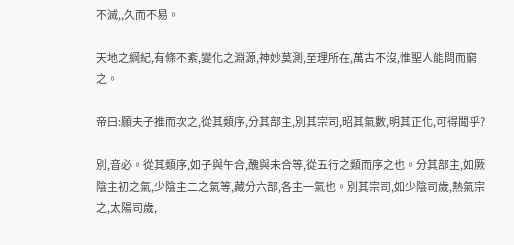不滅,,久而不易。

天地之綱紀,有條不紊,變化之淵源,神妙莫測,至理所在,萬古不沒,惟聖人能問而窮之。

帝曰:願夫子推而次之,從其類序,分其部主,別其宗司,昭其氣數,明其正化,可得聞乎?

別,音必。從其類序,如子與午合,醜與未合等,從五行之類而序之也。分其部主,如厥陰主初之氣,少陰主二之氣等,藏分六部,各主一氣也。別其宗司,如少陰司歲,熱氣宗之,太陽司歲,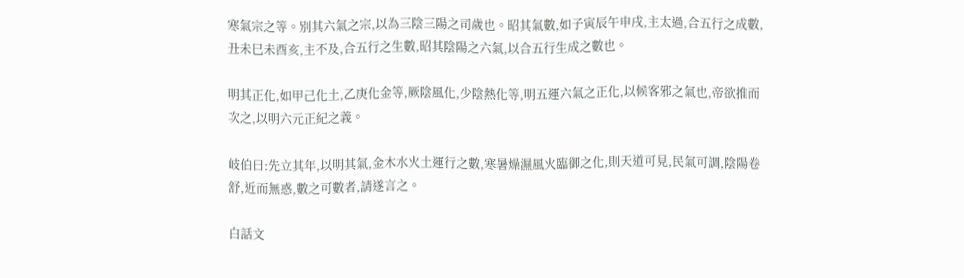寒氣宗之等。別其六氣之宗,以為三陰三陽之司歲也。昭其氣數,如子寅辰午申戌,主太過,合五行之成數,丑未巳未酉亥,主不及,合五行之生數,昭其陰陽之六氣,以合五行生成之數也。

明其正化,如甲己化土,乙庚化金等,厥陰風化,少陰熱化等,明五運六氣之正化,以候客邪之氣也,帝欲推而次之,以明六元正紀之義。

岐伯曰:先立其年,以明其氣,金木水火土運行之數,寒暑燥濕風火臨御之化,則天道可見,民氣可調,陰陽卷舒,近而無惑,數之可數者,請遂言之。

白話文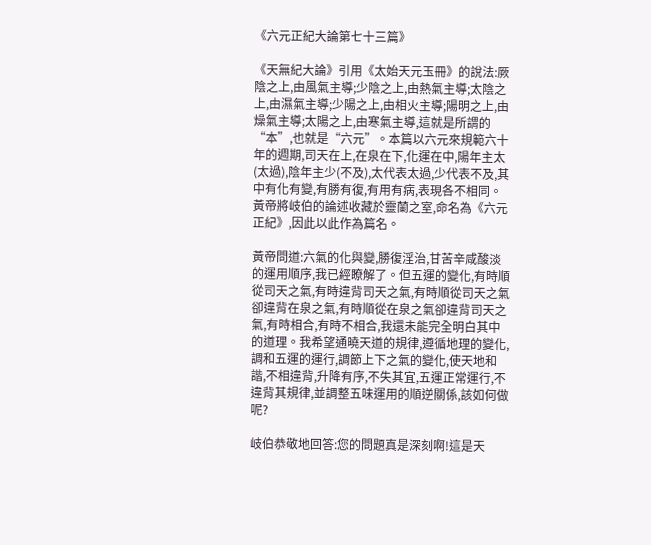《六元正紀大論第七十三篇》

《天無紀大論》引用《太始天元玉冊》的說法:厥陰之上,由風氣主導;少陰之上,由熱氣主導;太陰之上,由濕氣主導;少陽之上,由相火主導;陽明之上,由燥氣主導;太陽之上,由寒氣主導,這就是所謂的“本”,也就是“六元”。本篇以六元來規範六十年的週期,司天在上,在泉在下,化運在中,陽年主太(太過),陰年主少(不及),太代表太過,少代表不及,其中有化有變,有勝有復,有用有病,表現各不相同。黃帝將岐伯的論述收藏於靈蘭之室,命名為《六元正紀》,因此以此作為篇名。

黃帝問道:六氣的化與變,勝復淫治,甘苦辛咸酸淡的運用順序,我已經瞭解了。但五運的變化,有時順從司天之氣,有時違背司天之氣,有時順從司天之氣卻違背在泉之氣,有時順從在泉之氣卻違背司天之氣,有時相合,有時不相合,我還未能完全明白其中的道理。我希望通曉天道的規律,遵循地理的變化,調和五運的運行,調節上下之氣的變化,使天地和諧,不相違背,升降有序,不失其宜,五運正常運行,不違背其規律,並調整五味運用的順逆關係,該如何做呢?

岐伯恭敬地回答:您的問題真是深刻啊!這是天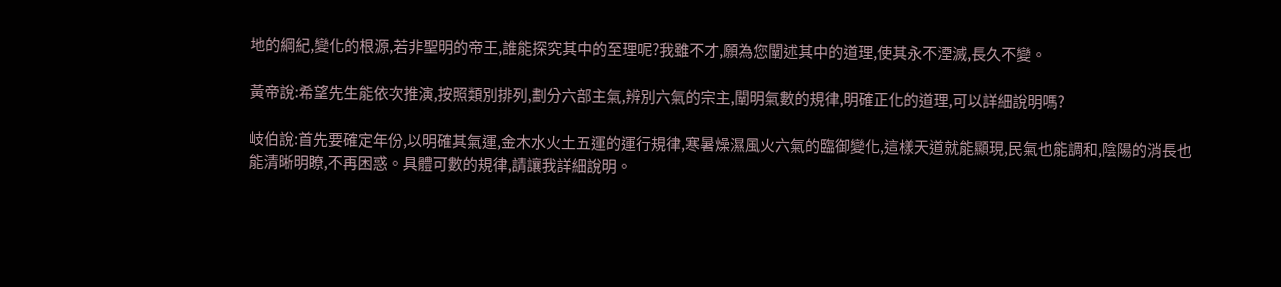地的綱紀,變化的根源,若非聖明的帝王,誰能探究其中的至理呢?我雖不才,願為您闡述其中的道理,使其永不湮滅,長久不變。

黃帝說:希望先生能依次推演,按照類別排列,劃分六部主氣,辨別六氣的宗主,闡明氣數的規律,明確正化的道理,可以詳細說明嗎?

岐伯說:首先要確定年份,以明確其氣運,金木水火土五運的運行規律,寒暑燥濕風火六氣的臨御變化,這樣天道就能顯現,民氣也能調和,陰陽的消長也能清晰明瞭,不再困惑。具體可數的規律,請讓我詳細說明。